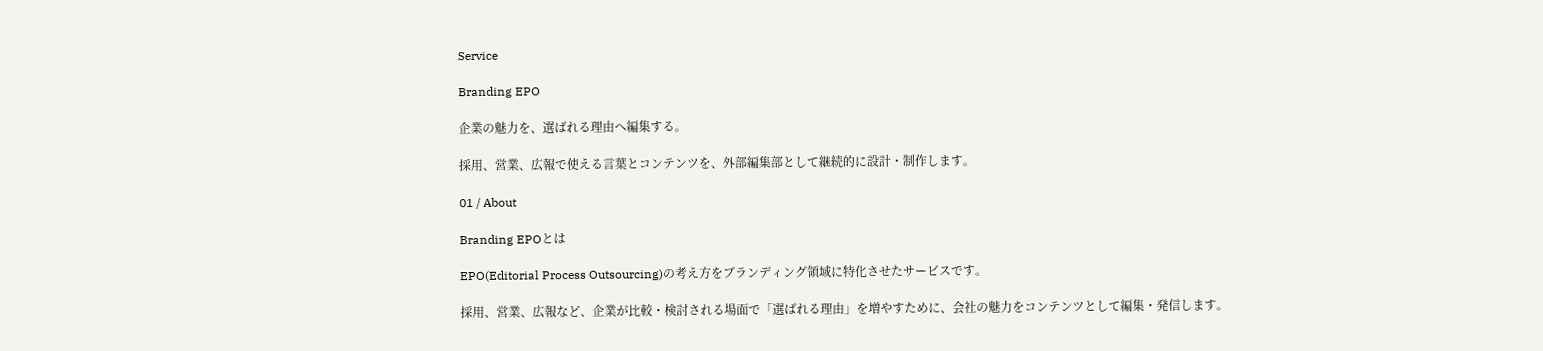Service

Branding EPO

企業の魅力を、選ばれる理由へ編集する。

採用、営業、広報で使える言葉とコンテンツを、外部編集部として継続的に設計・制作します。

01 / About

Branding EPOとは

EPO(Editorial Process Outsourcing)の考え方をブランディング領域に特化させたサービスです。

採用、営業、広報など、企業が比較・検討される場面で「選ばれる理由」を増やすために、会社の魅力をコンテンツとして編集・発信します。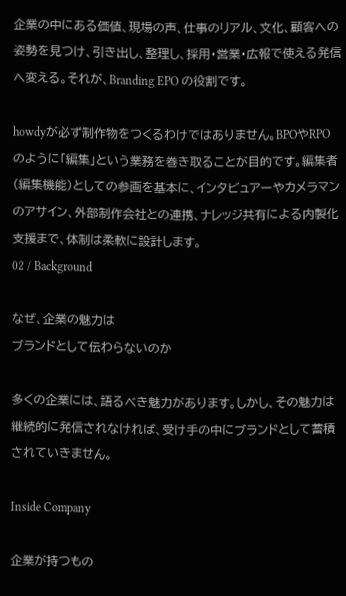企業の中にある価値、現場の声、仕事のリアル、文化、顧客への姿勢を見つけ、引き出し、整理し、採用・営業・広報で使える発信へ変える。それが、Branding EPO の役割です。

howdyが必ず制作物をつくるわけではありません。BPOやRPOのように「編集」という業務を巻き取ることが目的です。編集者(編集機能)としての参画を基本に、インタビュアーやカメラマンのアサイン、外部制作会社との連携、ナレッジ共有による内製化支援まで、体制は柔軟に設計します。
02 / Background

なぜ、企業の魅力は
ブランドとして伝わらないのか

多くの企業には、語るべき魅力があります。しかし、その魅力は継続的に発信されなければ、受け手の中にブランドとして蓄積されていきません。

Inside Company

企業が持つもの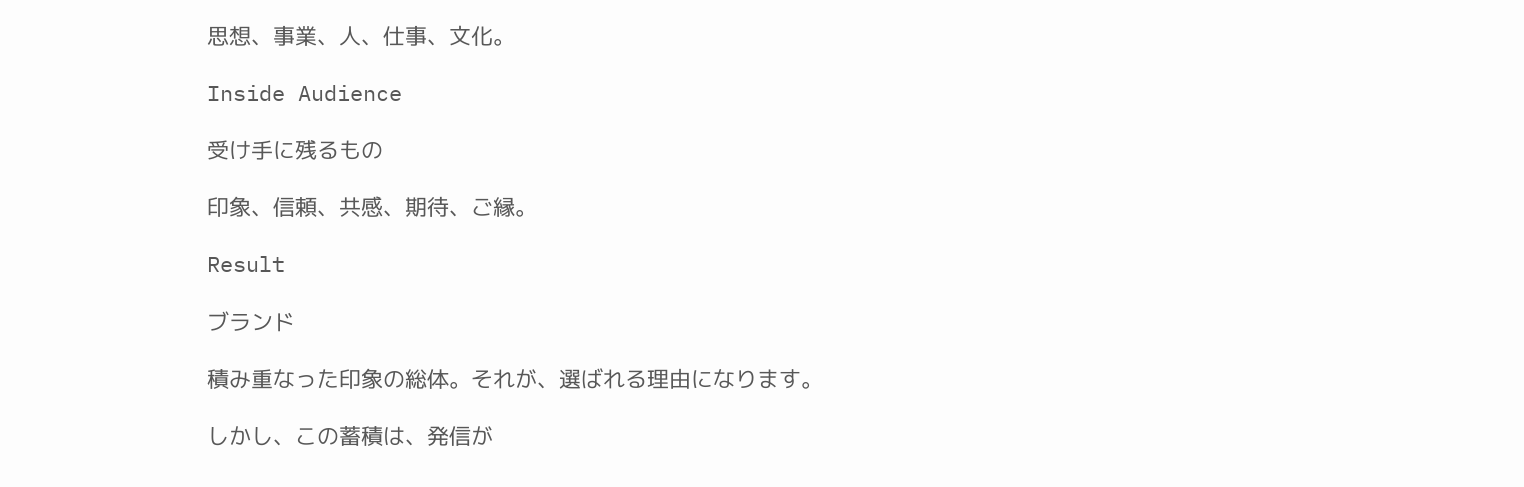思想、事業、人、仕事、文化。

Inside Audience

受け手に残るもの

印象、信頼、共感、期待、ご縁。

Result

ブランド

積み重なった印象の総体。それが、選ばれる理由になります。

しかし、この蓄積は、発信が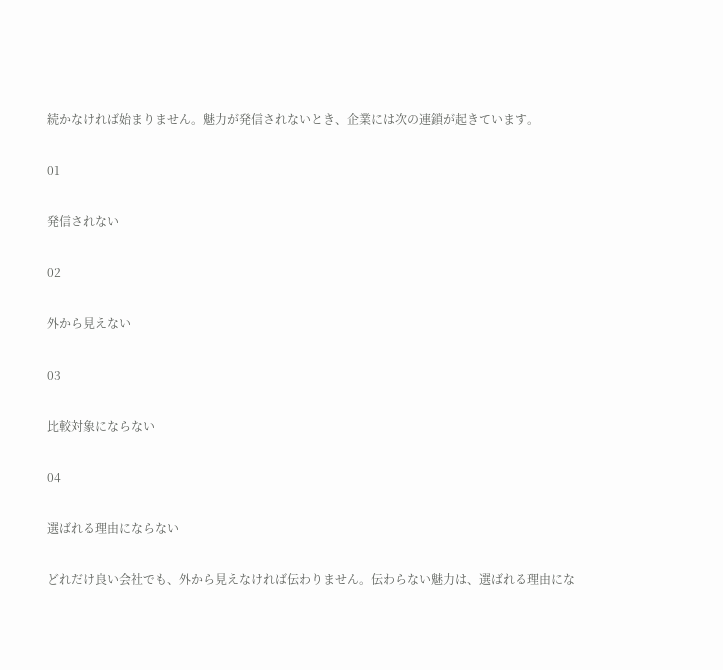続かなければ始まりません。魅力が発信されないとき、企業には次の連鎖が起きています。

01

発信されない

02

外から見えない

03

比較対象にならない

04

選ばれる理由にならない

どれだけ良い会社でも、外から見えなければ伝わりません。伝わらない魅力は、選ばれる理由にな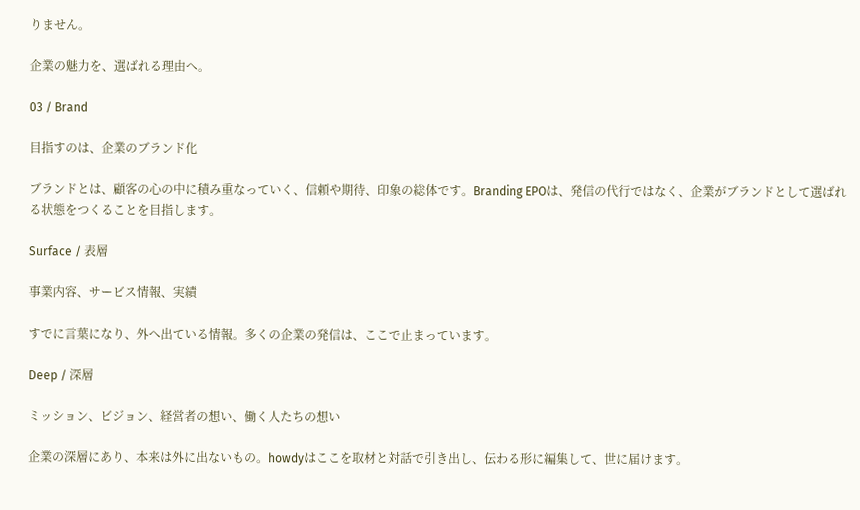りません。

企業の魅力を、選ばれる理由へ。

03 / Brand

目指すのは、企業のブランド化

ブランドとは、顧客の心の中に積み重なっていく、信頼や期待、印象の総体です。Branding EPOは、発信の代行ではなく、企業がブランドとして選ばれる状態をつくることを目指します。

Surface / 表層

事業内容、サービス情報、実績

すでに言葉になり、外へ出ている情報。多くの企業の発信は、ここで止まっています。

Deep / 深層

ミッション、ビジョン、経営者の想い、働く人たちの想い

企業の深層にあり、本来は外に出ないもの。howdyはここを取材と対話で引き出し、伝わる形に編集して、世に届けます。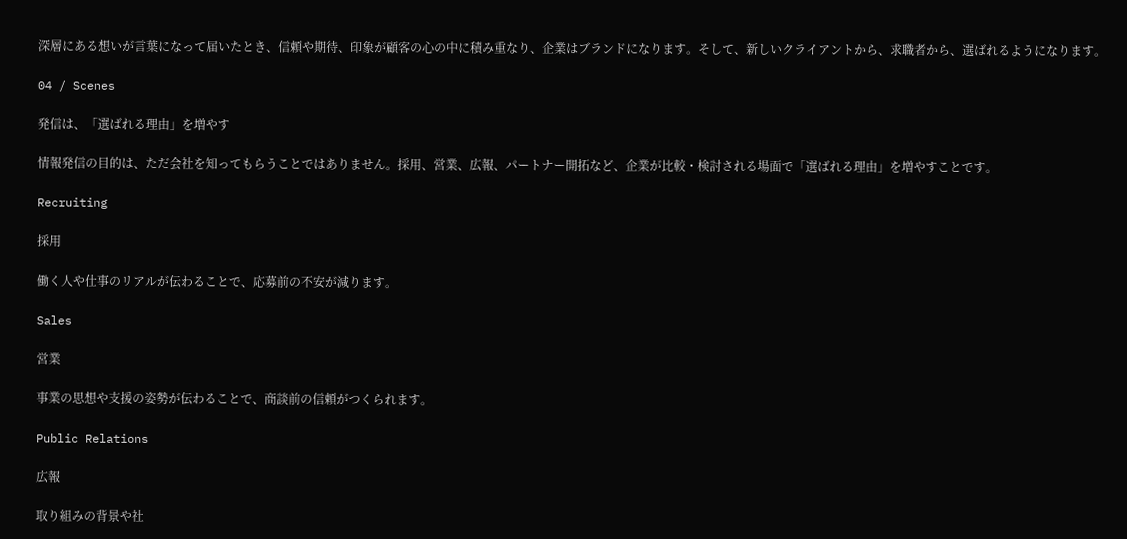深層にある想いが言葉になって届いたとき、信頼や期待、印象が顧客の心の中に積み重なり、企業はブランドになります。そして、新しいクライアントから、求職者から、選ばれるようになります。

04 / Scenes

発信は、「選ばれる理由」を増やす

情報発信の目的は、ただ会社を知ってもらうことではありません。採用、営業、広報、パートナー開拓など、企業が比較・検討される場面で「選ばれる理由」を増やすことです。

Recruiting

採用

働く人や仕事のリアルが伝わることで、応募前の不安が減ります。

Sales

営業

事業の思想や支援の姿勢が伝わることで、商談前の信頼がつくられます。

Public Relations

広報

取り組みの背景や社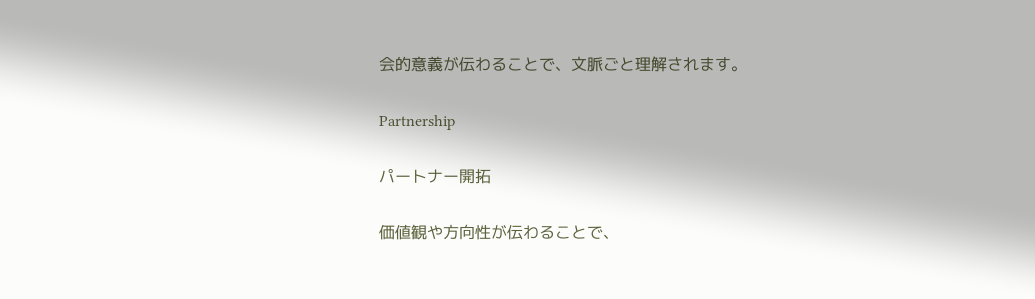会的意義が伝わることで、文脈ごと理解されます。

Partnership

パートナー開拓

価値観や方向性が伝わることで、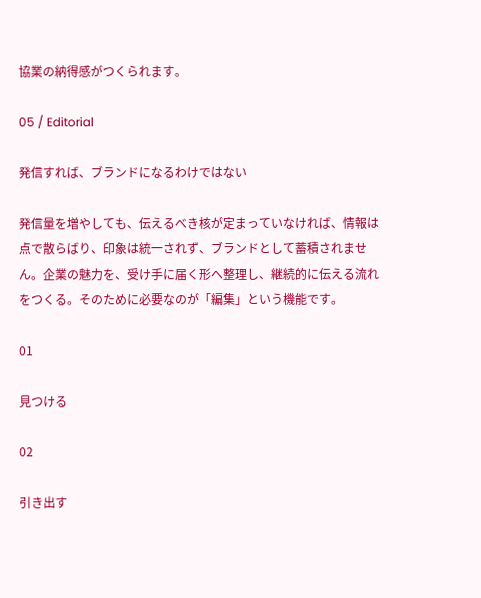協業の納得感がつくられます。

05 / Editorial

発信すれば、ブランドになるわけではない

発信量を増やしても、伝えるべき核が定まっていなければ、情報は点で散らばり、印象は統一されず、ブランドとして蓄積されません。企業の魅力を、受け手に届く形へ整理し、継続的に伝える流れをつくる。そのために必要なのが「編集」という機能です。

01

見つける

02

引き出す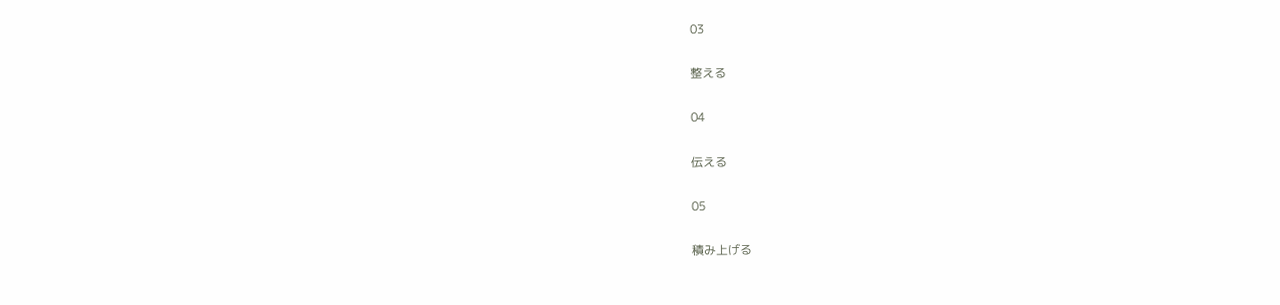03

整える

04

伝える

05

積み上げる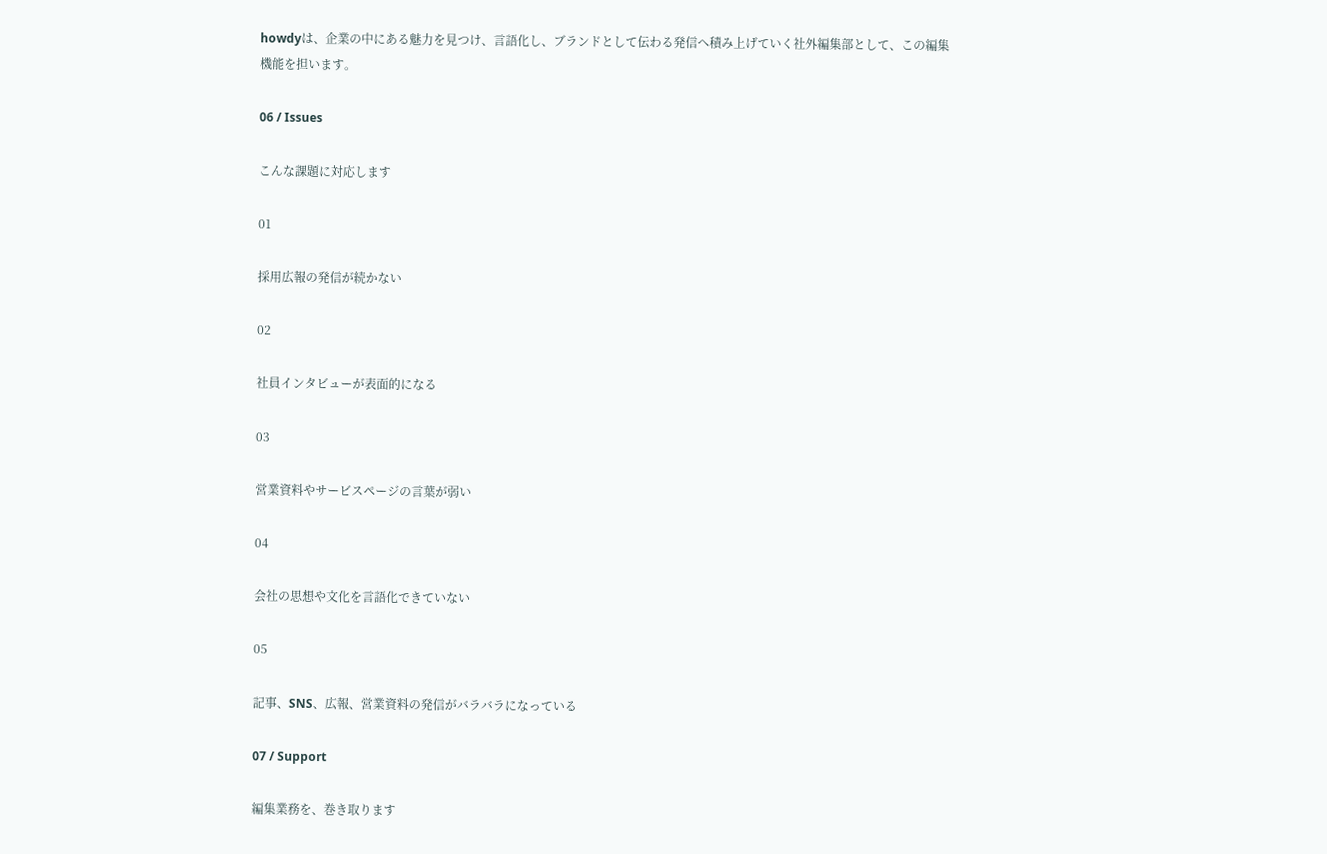howdyは、企業の中にある魅力を見つけ、言語化し、ブランドとして伝わる発信へ積み上げていく社外編集部として、この編集機能を担います。

06 / Issues

こんな課題に対応します

01

採用広報の発信が続かない

02

社員インタビューが表面的になる

03

営業資料やサービスページの言葉が弱い

04

会社の思想や文化を言語化できていない

05

記事、SNS、広報、営業資料の発信がバラバラになっている

07 / Support

編集業務を、巻き取ります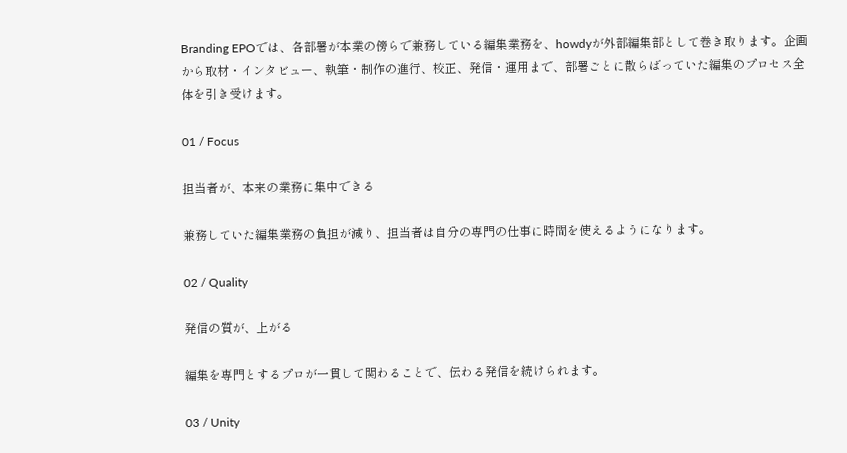Branding EPOでは、各部署が本業の傍らで兼務している編集業務を、howdyが外部編集部として巻き取ります。企画から取材・インタビュー、執筆・制作の進行、校正、発信・運用まで、部署ごとに散らばっていた編集のプロセス全体を引き受けます。

01 / Focus

担当者が、本来の業務に集中できる

兼務していた編集業務の負担が減り、担当者は自分の専門の仕事に時間を使えるようになります。

02 / Quality

発信の質が、上がる

編集を専門とするプロが一貫して関わることで、伝わる発信を続けられます。

03 / Unity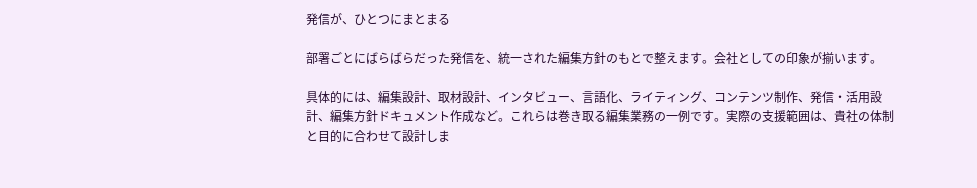発信が、ひとつにまとまる

部署ごとにばらばらだった発信を、統一された編集方針のもとで整えます。会社としての印象が揃います。

具体的には、編集設計、取材設計、インタビュー、言語化、ライティング、コンテンツ制作、発信・活用設計、編集方針ドキュメント作成など。これらは巻き取る編集業務の一例です。実際の支援範囲は、貴社の体制と目的に合わせて設計しま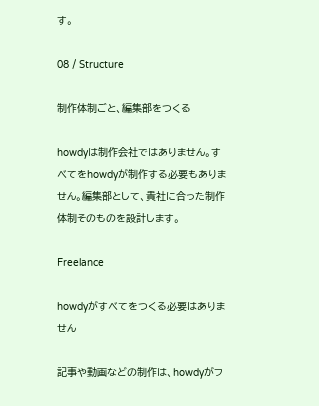す。

08 / Structure

制作体制ごと、編集部をつくる

howdyは制作会社ではありません。すべてをhowdyが制作する必要もありません。編集部として、貴社に合った制作体制そのものを設計します。

Freelance

howdyがすべてをつくる必要はありません

記事や動画などの制作は、howdyがフ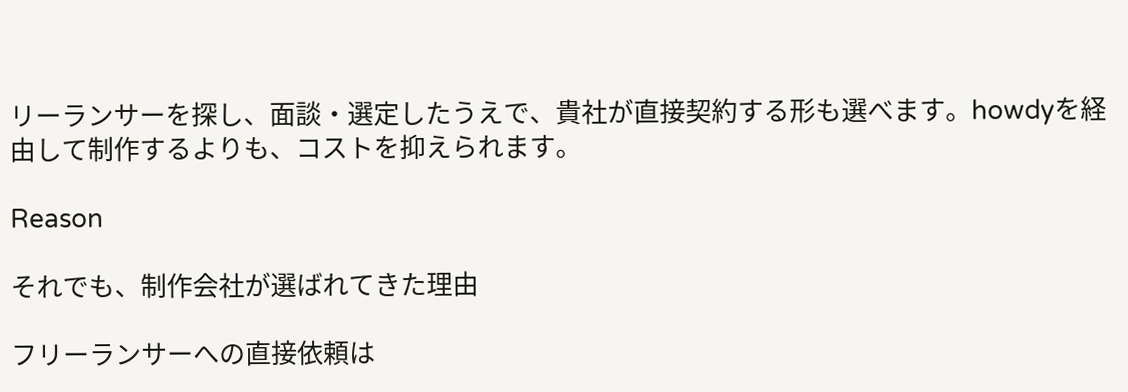リーランサーを探し、面談・選定したうえで、貴社が直接契約する形も選べます。howdyを経由して制作するよりも、コストを抑えられます。

Reason

それでも、制作会社が選ばれてきた理由

フリーランサーへの直接依頼は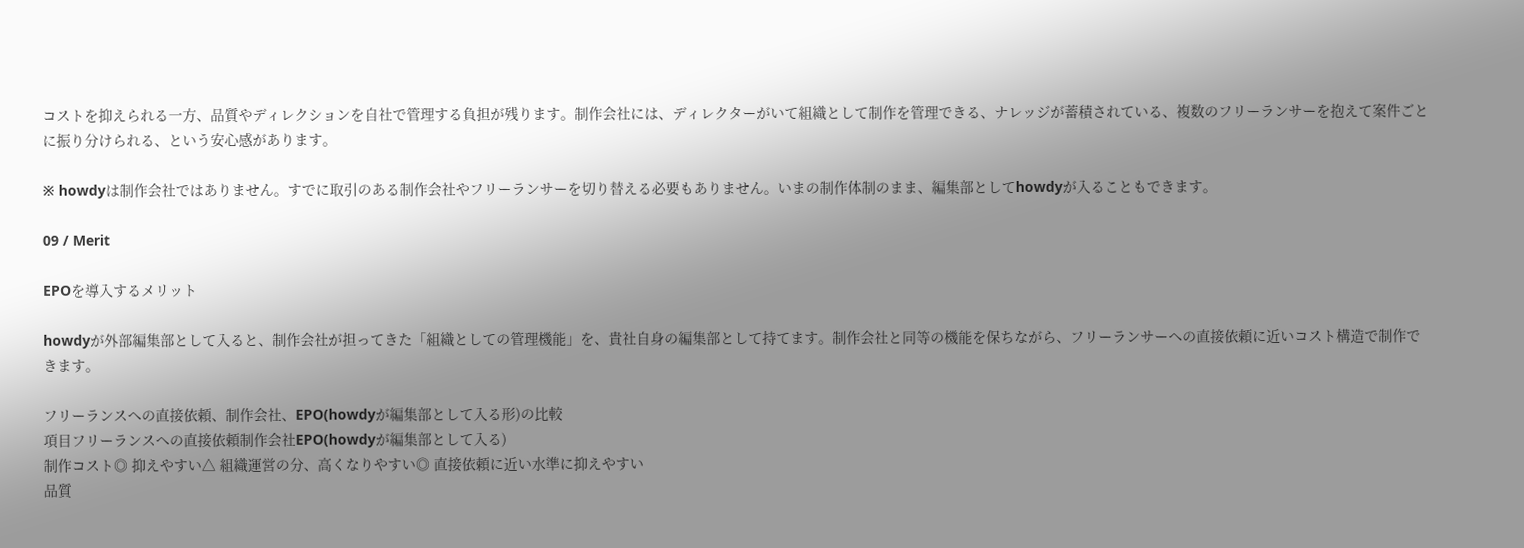コストを抑えられる一方、品質やディレクションを自社で管理する負担が残ります。制作会社には、ディレクターがいて組織として制作を管理できる、ナレッジが蓄積されている、複数のフリーランサーを抱えて案件ごとに振り分けられる、という安心感があります。

※ howdyは制作会社ではありません。すでに取引のある制作会社やフリーランサーを切り替える必要もありません。いまの制作体制のまま、編集部としてhowdyが入ることもできます。

09 / Merit

EPOを導入するメリット

howdyが外部編集部として入ると、制作会社が担ってきた「組織としての管理機能」を、貴社自身の編集部として持てます。制作会社と同等の機能を保ちながら、フリーランサーへの直接依頼に近いコスト構造で制作できます。

フリーランスへの直接依頼、制作会社、EPO(howdyが編集部として入る形)の比較
項目フリーランスへの直接依頼制作会社EPO(howdyが編集部として入る)
制作コスト◎ 抑えやすい△ 組織運営の分、高くなりやすい◎ 直接依頼に近い水準に抑えやすい
品質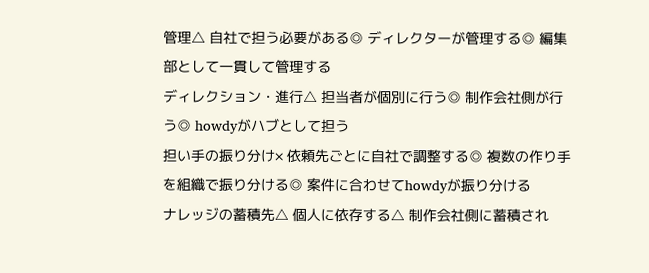管理△ 自社で担う必要がある◎ ディレクターが管理する◎ 編集部として一貫して管理する
ディレクション・進行△ 担当者が個別に行う◎ 制作会社側が行う◎ howdyがハブとして担う
担い手の振り分け× 依頼先ごとに自社で調整する◎ 複数の作り手を組織で振り分ける◎ 案件に合わせてhowdyが振り分ける
ナレッジの蓄積先△ 個人に依存する△ 制作会社側に蓄積され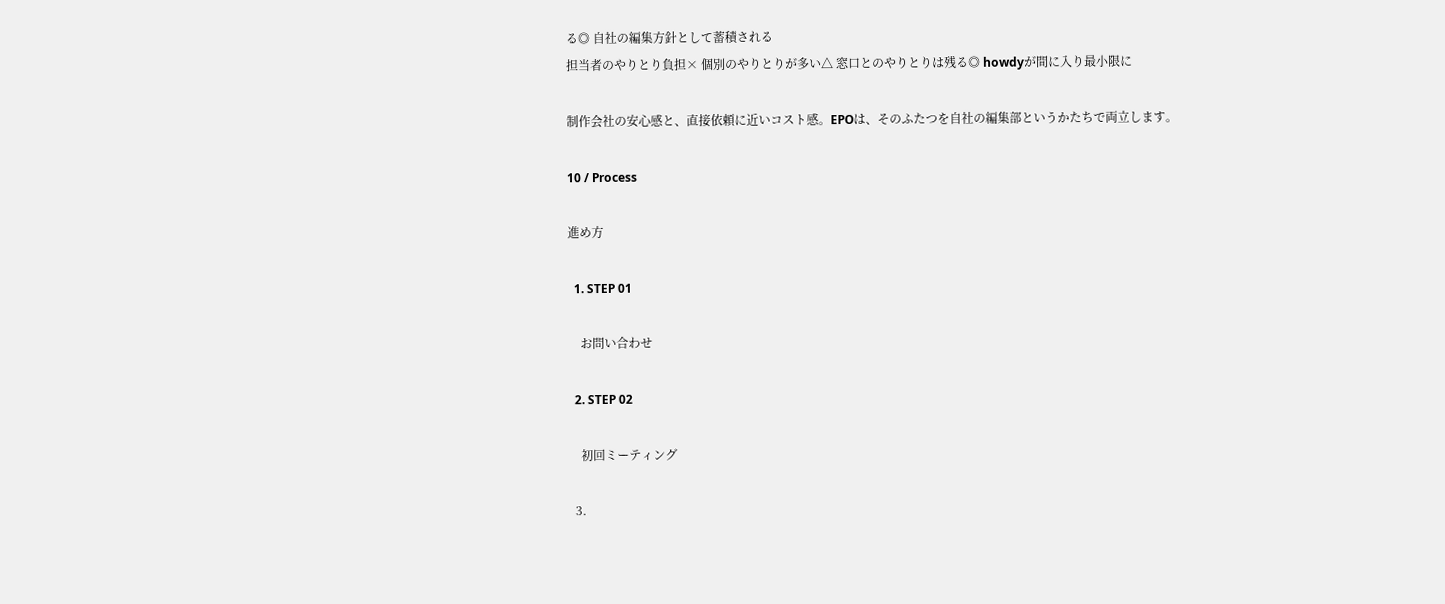る◎ 自社の編集方針として蓄積される
担当者のやりとり負担× 個別のやりとりが多い△ 窓口とのやりとりは残る◎ howdyが間に入り最小限に

制作会社の安心感と、直接依頼に近いコスト感。EPOは、そのふたつを自社の編集部というかたちで両立します。

10 / Process

進め方

  1. STEP 01

    お問い合わせ

  2. STEP 02

    初回ミーティング

  3.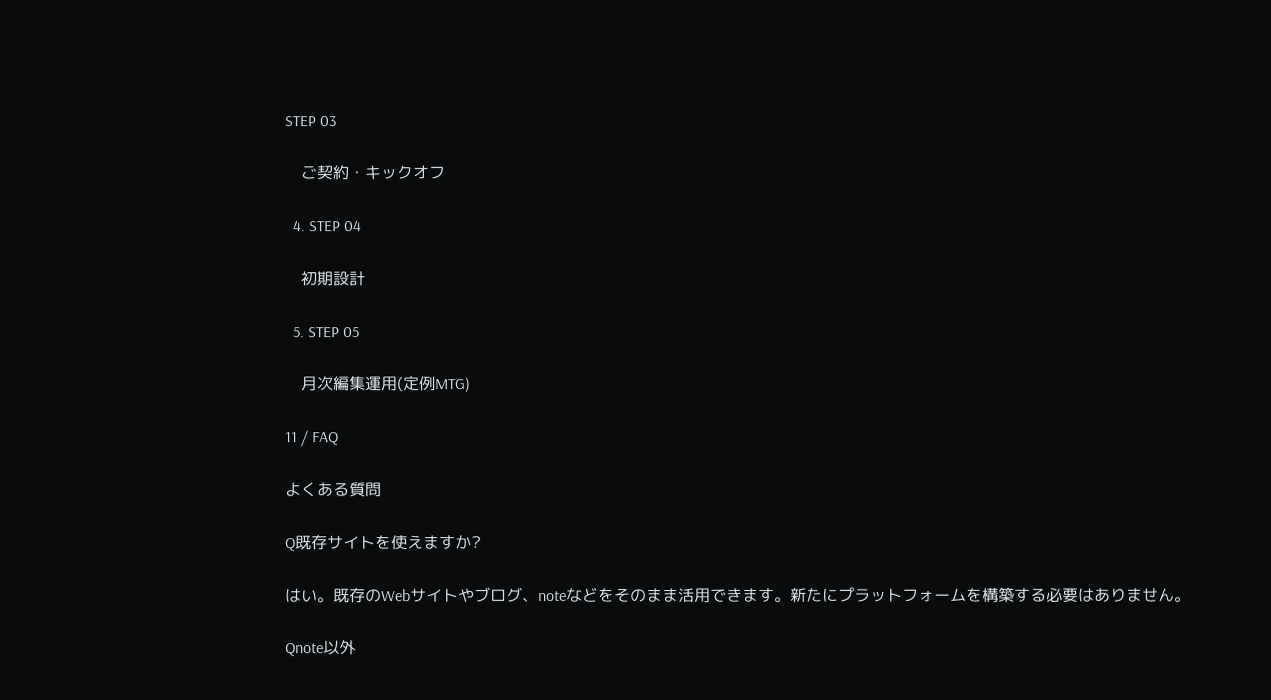STEP 03

    ご契約・キックオフ

  4. STEP 04

    初期設計

  5. STEP 05

    月次編集運用(定例MTG)

11 / FAQ

よくある質問

Q既存サイトを使えますか?

はい。既存のWebサイトやブログ、noteなどをそのまま活用できます。新たにプラットフォームを構築する必要はありません。

Qnote以外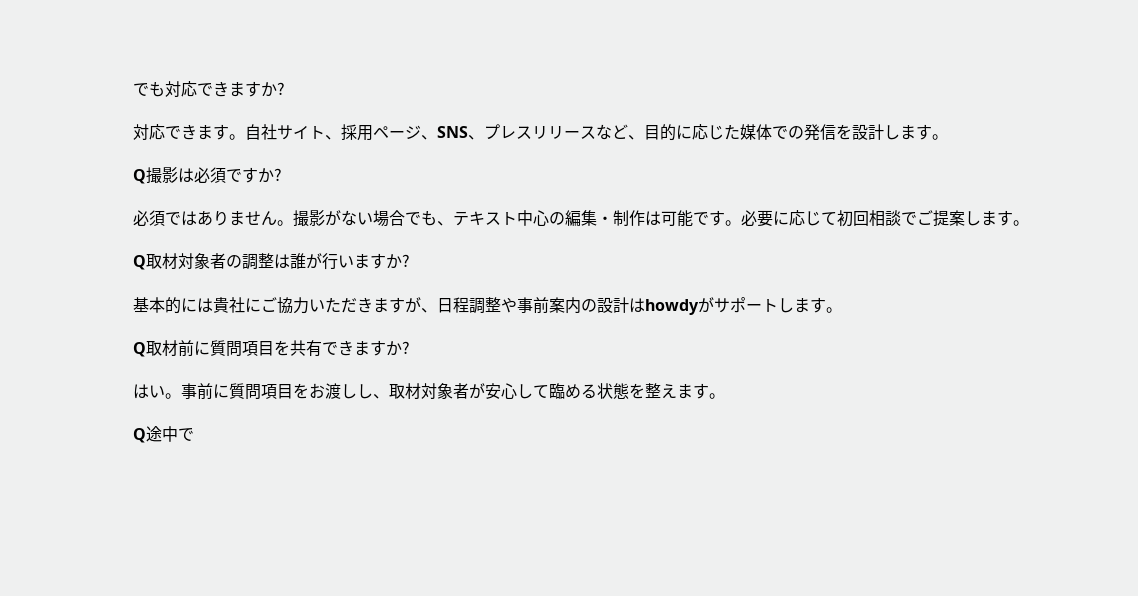でも対応できますか?

対応できます。自社サイト、採用ページ、SNS、プレスリリースなど、目的に応じた媒体での発信を設計します。

Q撮影は必須ですか?

必須ではありません。撮影がない場合でも、テキスト中心の編集・制作は可能です。必要に応じて初回相談でご提案します。

Q取材対象者の調整は誰が行いますか?

基本的には貴社にご協力いただきますが、日程調整や事前案内の設計はhowdyがサポートします。

Q取材前に質問項目を共有できますか?

はい。事前に質問項目をお渡しし、取材対象者が安心して臨める状態を整えます。

Q途中で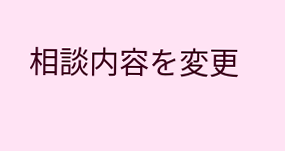相談内容を変更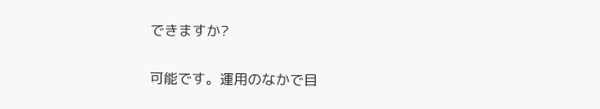できますか?

可能です。運用のなかで目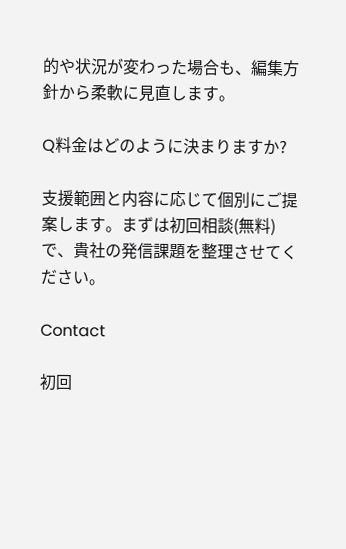的や状況が変わった場合も、編集方針から柔軟に見直します。

Q料金はどのように決まりますか?

支援範囲と内容に応じて個別にご提案します。まずは初回相談(無料)で、貴社の発信課題を整理させてください。

Contact

初回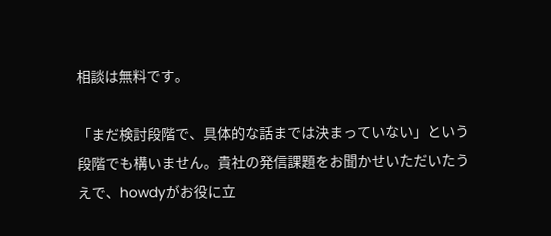相談は無料です。

「まだ検討段階で、具体的な話までは決まっていない」という段階でも構いません。貴社の発信課題をお聞かせいただいたうえで、howdyがお役に立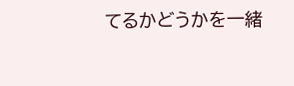てるかどうかを一緒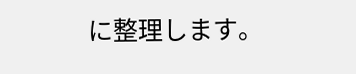に整理します。